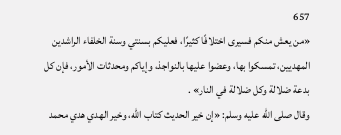657
«من يعش منكم فسيرى اختلافًا كثيرًا، فعليكم بسنتي وسنة الخلفاء الراشدين المهديين، تمسكوا بها، وعضوا عليها بالنواجذ، وإياكم ومحدثات الأمور، فإن كل بدعة ضلالة وكل ضلالة في النار» .
وقال صلى الله عليه وسلم: «إن خير الحديث كتاب الله، وخير الهدي هدي محمد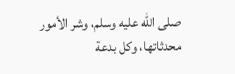صلى الله عليه وسلم، وشر الأمور محدثاتها، وكل بدعة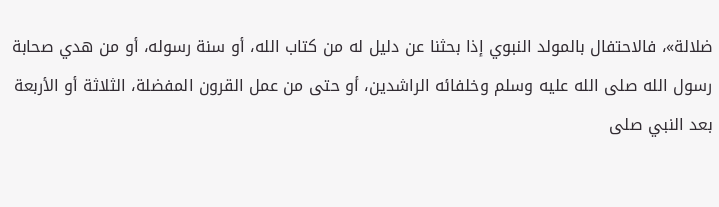ضلالة»، فالاحتفال بالمولد النبوي إذا بحثنا عن دليل له من كتاب الله، أو سنة رسوله، أو من هدي صحابة رسول الله صلى الله عليه وسلم وخلفائه الراشدين، أو حتى من عمل القرون المفضلة، الثلاثة أو الأربعة بعد النبي صلى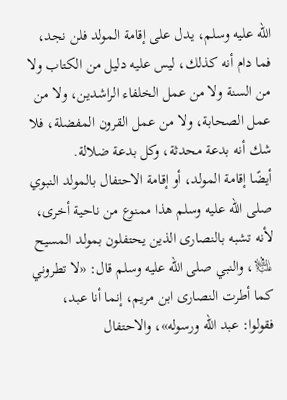الله عليه وسلم، يدل على إقامة المولد فلن نجد، فما دام أنه كذلك، ليس عليه دليل من الكتاب ولا من السنة ولا من عمل الخلفاء الراشدين، ولا من عمل الصحابة، ولا من عمل القرون المفضلة، فلا شك أنه بدعة محدثة، وكل بدعة ضلالة.
أيضًا إقامة المولد، أو إقامة الاحتفال بالمولد النبوي صلى الله عليه وسلم هذا ممنوع من ناحية أخرى، لأنه تشبه بالنصارى الذين يحتفلون بمولد المسيح ﵇، والنبي صلى الله عليه وسلم قال: «لا تطروني كما أطرت النصارى ابن مريم، إنما أنا عبد، فقولوا: عبد الله ورسوله»، والاحتفال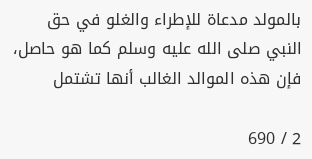بالمولد مدعاة للإطراء والغلو في حق النبي صلى الله عليه وسلم كما هو حاصل، فإن هذه الموالد الغالب أنها تشتمل

2 / 690